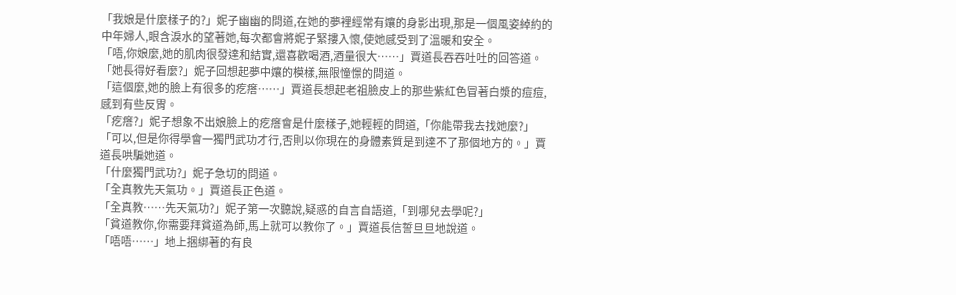「我娘是什麼樣子的?」妮子幽幽的問道,在她的夢裡經常有孃的身影出現,那是一個風姿綽約的中年婦人,眼含淚水的望著她,每次都會將妮子緊摟入懷,使她感受到了溫暖和安全。
「唔,你娘麼,她的肌肉很發達和結實,還喜歡喝酒,酒量很大……」賈道長吞吞吐吐的回答道。
「她長得好看麼?」妮子回想起夢中孃的模樣,無限憧憬的問道。
「這個麼,她的臉上有很多的疙瘩……」賈道長想起老祖臉皮上的那些紫紅色冒著白漿的痘痘,感到有些反胃。
「疙瘩?」妮子想象不出娘臉上的疙瘩會是什麼樣子,她輕輕的問道,「你能帶我去找她麼?」
「可以,但是你得學會一獨門武功才行,否則以你現在的身體素質是到達不了那個地方的。」賈道長哄騙她道。
「什麼獨門武功?」妮子急切的問道。
「全真教先天氣功。」賈道長正色道。
「全真教……先天氣功?」妮子第一次聽說,疑惑的自言自語道,「到哪兒去學呢?」
「貧道教你,你需要拜貧道為師,馬上就可以教你了。」賈道長信誓旦旦地說道。
「唔唔……」地上捆綁著的有良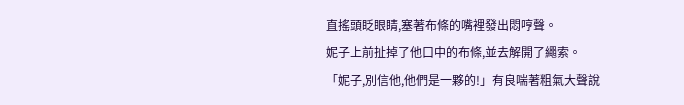直搖頭眨眼睛,塞著布條的嘴裡發出悶哼聲。
妮子上前扯掉了他口中的布條,並去解開了繩索。
「妮子,別信他,他們是一夥的!」有良喘著粗氣大聲說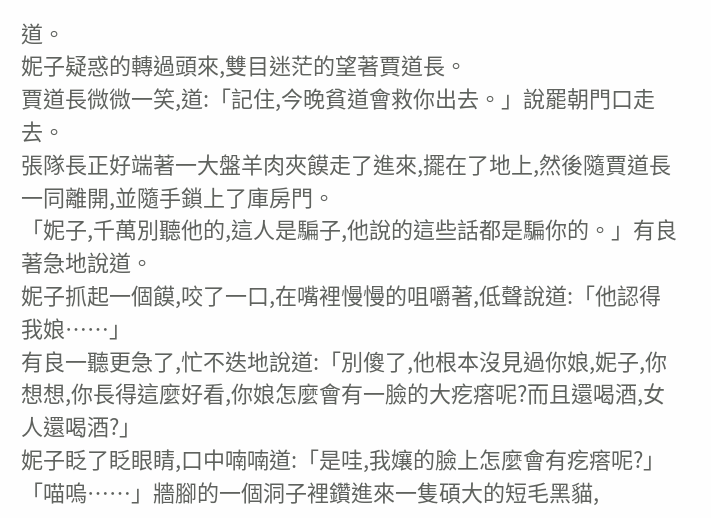道。
妮子疑惑的轉過頭來,雙目迷茫的望著賈道長。
賈道長微微一笑,道:「記住,今晚貧道會救你出去。」說罷朝門口走去。
張隊長正好端著一大盤羊肉夾饃走了進來,擺在了地上,然後隨賈道長一同離開,並隨手鎖上了庫房門。
「妮子,千萬別聽他的,這人是騙子,他說的這些話都是騙你的。」有良著急地說道。
妮子抓起一個饃,咬了一口,在嘴裡慢慢的咀嚼著,低聲說道:「他認得我娘……」
有良一聽更急了,忙不迭地說道:「別傻了,他根本沒見過你娘,妮子,你想想,你長得這麼好看,你娘怎麼會有一臉的大疙瘩呢?而且還喝酒,女人還喝酒?」
妮子眨了眨眼睛,口中喃喃道:「是哇,我孃的臉上怎麼會有疙瘩呢?」
「喵嗚……」牆腳的一個洞子裡鑽進來一隻碩大的短毛黑貓,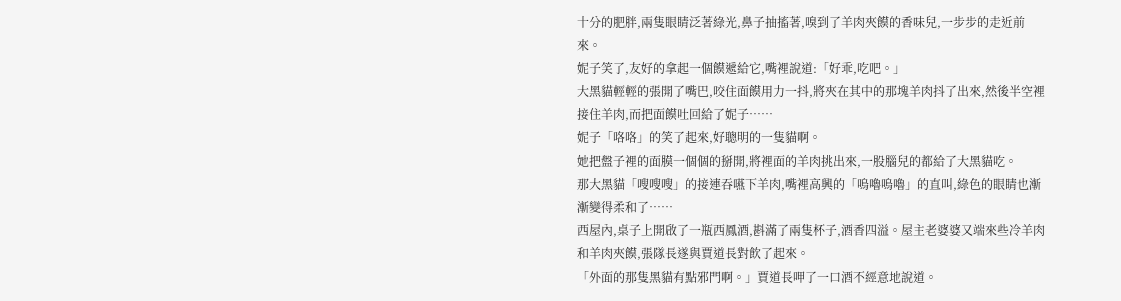十分的肥胖,兩隻眼睛泛著綠光,鼻子抽搐著,嗅到了羊肉夾饃的香味兒,一步步的走近前來。
妮子笑了,友好的拿起一個饃遞給它,嘴裡說道:「好乖,吃吧。」
大黑貓輕輕的張開了嘴巴,咬住面饃用力一抖,將夾在其中的那塊羊肉抖了出來,然後半空裡接住羊肉,而把面饃吐回給了妮子……
妮子「咯咯」的笑了起來,好聰明的一隻貓啊。
她把盤子裡的面膜一個個的掰開,將裡面的羊肉挑出來,一股腦兒的都給了大黑貓吃。
那大黑貓「嗖嗖嗖」的接連吞嚥下羊肉,嘴裡高興的「嗚嚕嗚嚕」的直叫,綠色的眼睛也漸漸變得柔和了……
西屋內,桌子上開啟了一瓶西鳳酒,斟滿了兩隻杯子,酒香四溢。屋主老婆婆又端來些冷羊肉和羊肉夾饃,張隊長遂與賈道長對飲了起來。
「外面的那隻黑貓有點邪門啊。」賈道長呷了一口酒不經意地說道。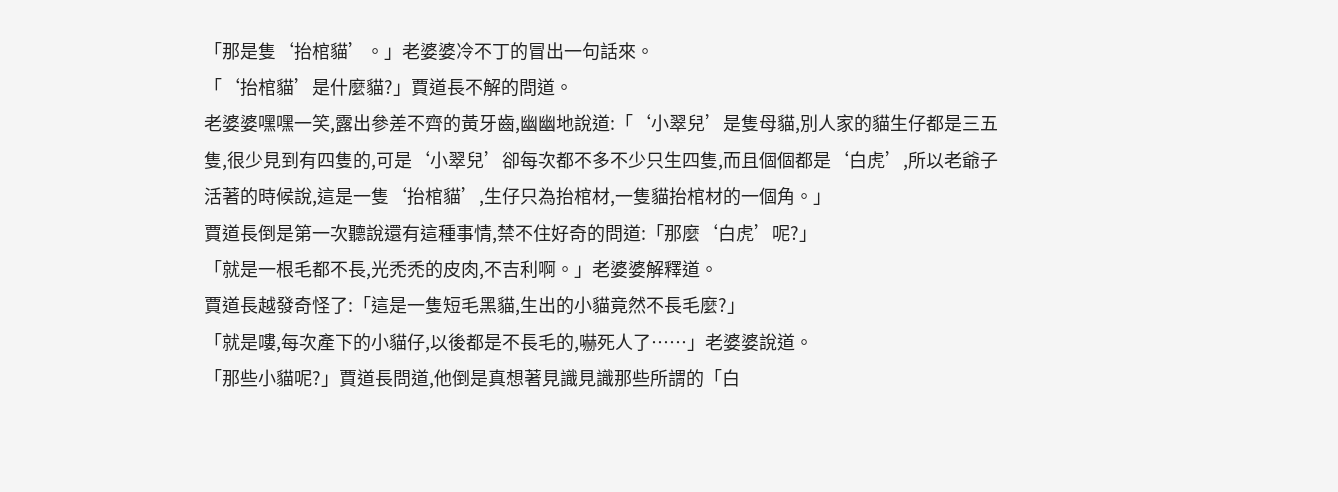「那是隻‘抬棺貓’。」老婆婆冷不丁的冒出一句話來。
「‘抬棺貓’是什麼貓?」賈道長不解的問道。
老婆婆嘿嘿一笑,露出參差不齊的黃牙齒,幽幽地說道:「‘小翠兒’是隻母貓,別人家的貓生仔都是三五隻,很少見到有四隻的,可是‘小翠兒’卻每次都不多不少只生四隻,而且個個都是‘白虎’,所以老爺子活著的時候說,這是一隻‘抬棺貓’,生仔只為抬棺材,一隻貓抬棺材的一個角。」
賈道長倒是第一次聽說還有這種事情,禁不住好奇的問道:「那麼‘白虎’呢?」
「就是一根毛都不長,光禿禿的皮肉,不吉利啊。」老婆婆解釋道。
賈道長越發奇怪了:「這是一隻短毛黑貓,生出的小貓竟然不長毛麼?」
「就是嘍,每次產下的小貓仔,以後都是不長毛的,嚇死人了……」老婆婆說道。
「那些小貓呢?」賈道長問道,他倒是真想著見識見識那些所謂的「白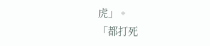虎」。
「都打死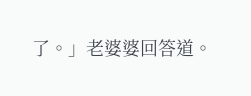了。」老婆婆回答道。